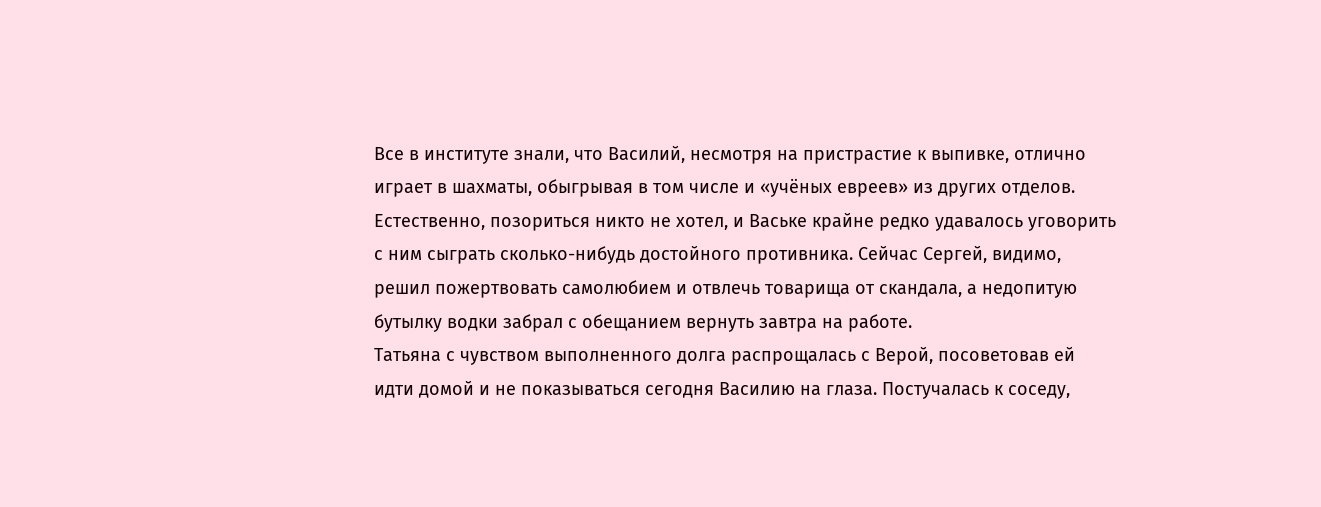Все в институте знали, что Василий, несмотря на пристрастие к выпивке, отлично играет в шахматы, обыгрывая в том числе и «учёных евреев» из других отделов. Естественно, позориться никто не хотел, и Ваське крайне редко удавалось уговорить с ним сыграть сколько-нибудь достойного противника. Сейчас Сергей, видимо, решил пожертвовать самолюбием и отвлечь товарища от скандала, а недопитую бутылку водки забрал с обещанием вернуть завтра на работе.
Татьяна с чувством выполненного долга распрощалась с Верой, посоветовав ей идти домой и не показываться сегодня Василию на глаза. Постучалась к соседу,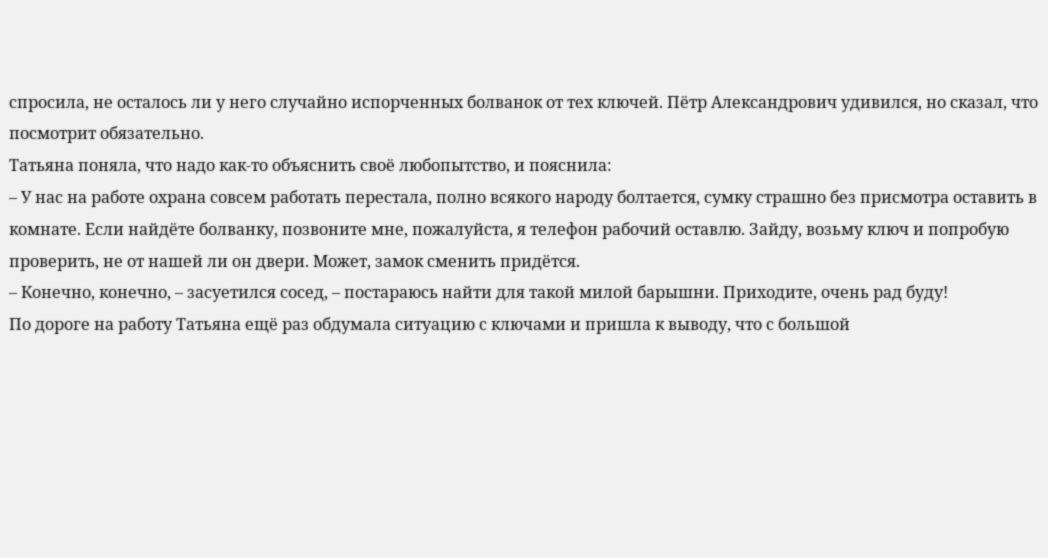спросила, не осталось ли у него случайно испорченных болванок от тех ключей. Пётр Александрович удивился, но сказал, что посмотрит обязательно.
Татьяна поняла, что надо как-то объяснить своё любопытство, и пояснила:
– У нас на работе охрана совсем работать перестала, полно всякого народу болтается, сумку страшно без присмотра оставить в комнате. Если найдёте болванку, позвоните мне, пожалуйста, я телефон рабочий оставлю. Зайду, возьму ключ и попробую проверить, не от нашей ли он двери. Может, замок сменить придётся.
– Конечно, конечно, – засуетился сосед, – постараюсь найти для такой милой барышни. Приходите, очень рад буду!
По дороге на работу Татьяна ещё раз обдумала ситуацию с ключами и пришла к выводу, что с большой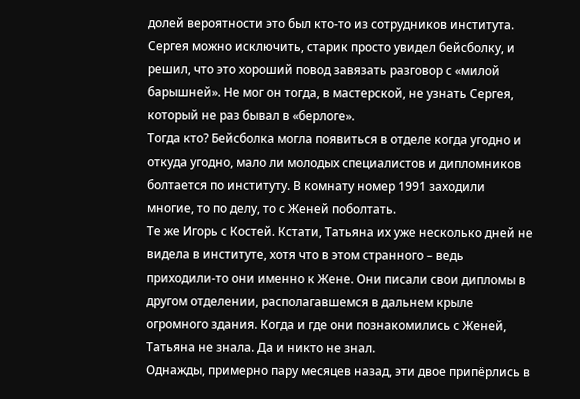долей вероятности это был кто-то из сотрудников института.
Сергея можно исключить, старик просто увидел бейсболку, и решил, что это хороший повод завязать разговор с «милой барышней». Не мог он тогда, в мастерской, не узнать Сергея, который не раз бывал в «берлоге».
Тогда кто? Бейсболка могла появиться в отделе когда угодно и откуда угодно, мало ли молодых специалистов и дипломников болтается по институту. В комнату номер 1991 заходили многие, то по делу, то с Женей поболтать.
Те же Игорь с Костей. Кстати, Татьяна их уже несколько дней не видела в институте, хотя что в этом странного – ведь приходили-то они именно к Жене. Они писали свои дипломы в другом отделении, располагавшемся в дальнем крыле огромного здания. Когда и где они познакомились с Женей, Татьяна не знала. Да и никто не знал.
Однажды, примерно пару месяцев назад, эти двое припёрлись в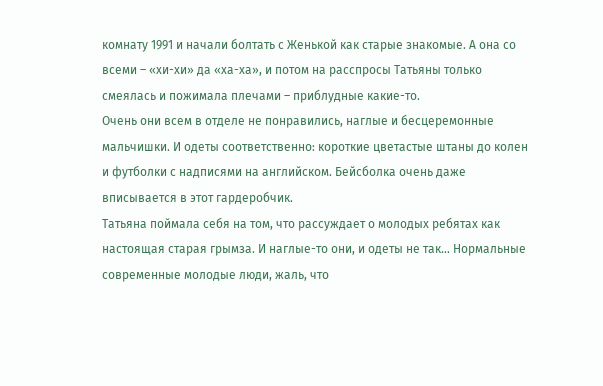комнату 1991 и начали болтать с Женькой как старые знакомые. А она со всеми – «хи-хи» да «ха-ха», и потом на расспросы Татьяны только смеялась и пожимала плечами – приблудные какие-то.
Очень они всем в отделе не понравились, наглые и бесцеремонные мальчишки. И одеты соответственно: короткие цветастые штаны до колен и футболки с надписями на английском. Бейсболка очень даже вписывается в этот гардеробчик.
Татьяна поймала себя на том, что рассуждает о молодых ребятах как настоящая старая грымза. И наглые-то они, и одеты не так… Нормальные современные молодые люди, жаль, что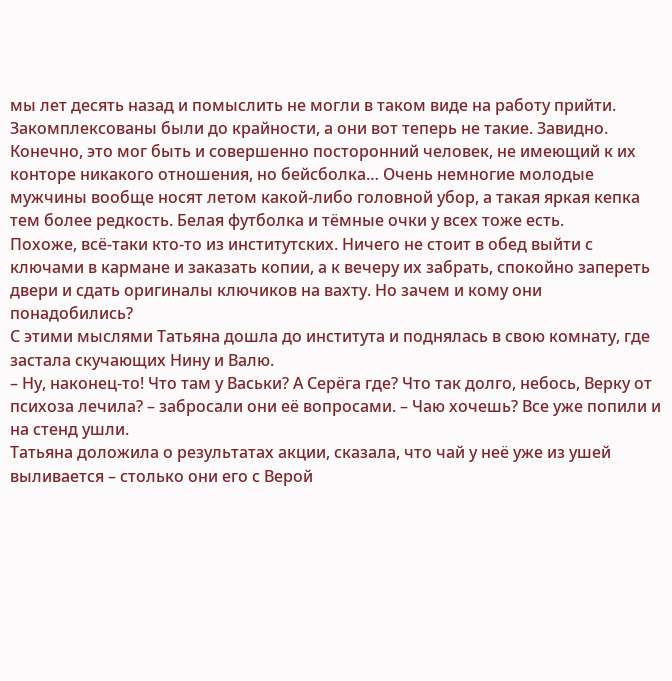мы лет десять назад и помыслить не могли в таком виде на работу прийти. Закомплексованы были до крайности, а они вот теперь не такие. Завидно.
Конечно, это мог быть и совершенно посторонний человек, не имеющий к их конторе никакого отношения, но бейсболка… Очень немногие молодые мужчины вообще носят летом какой-либо головной убор, а такая яркая кепка тем более редкость. Белая футболка и тёмные очки у всех тоже есть.
Похоже, всё-таки кто-то из институтских. Ничего не стоит в обед выйти с ключами в кармане и заказать копии, а к вечеру их забрать, спокойно запереть двери и сдать оригиналы ключиков на вахту. Но зачем и кому они понадобились?
С этими мыслями Татьяна дошла до института и поднялась в свою комнату, где застала скучающих Нину и Валю.
– Ну, наконец-то! Что там у Васьки? А Серёга где? Что так долго, небось, Верку от психоза лечила? – забросали они её вопросами. – Чаю хочешь? Все уже попили и на стенд ушли.
Татьяна доложила о результатах акции, сказала, что чай у неё уже из ушей выливается – столько они его с Верой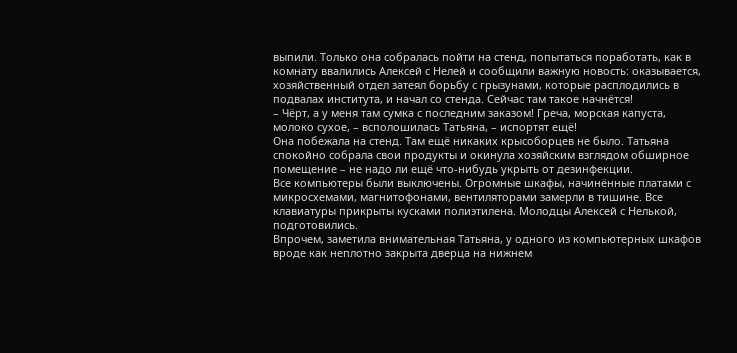выпили. Только она собралась пойти на стенд, попытаться поработать, как в комнату ввалились Алексей с Нелей и сообщили важную новость: оказывается, хозяйственный отдел затеял борьбу с грызунами, которые расплодились в подвалах института, и начал со стенда. Сейчас там такое начнётся!
– Чёрт, а у меня там сумка с последним заказом! Греча, морская капуста, молоко сухое, – всполошилась Татьяна, – испортят ещё!
Она побежала на стенд. Там ещё никаких крысоборцев не было. Татьяна спокойно собрала свои продукты и окинула хозяйским взглядом обширное помещение – не надо ли ещё что-нибудь укрыть от дезинфекции.
Все компьютеры были выключены. Огромные шкафы, начинённые платами с микросхемами, магнитофонами, вентиляторами замерли в тишине. Все клавиатуры прикрыты кусками полиэтилена. Молодцы Алексей с Нелькой, подготовились.
Впрочем, заметила внимательная Татьяна, у одного из компьютерных шкафов вроде как неплотно закрыта дверца на нижнем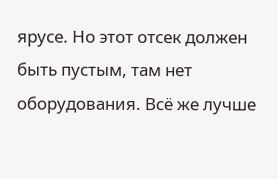ярусе. Но этот отсек должен быть пустым, там нет оборудования. Всё же лучше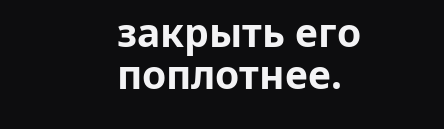закрыть его поплотнее.